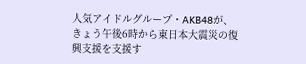人気アイドルグループ・AKB48が、きょう午後6時から東日本大震災の復興支援を支援す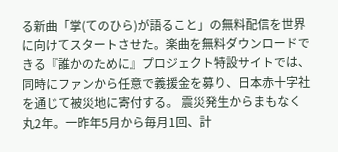る新曲「掌(てのひら)が語ること」の無料配信を世界に向けてスタートさせた。楽曲を無料ダウンロードできる『誰かのために』プロジェクト特設サイトでは、同時にファンから任意で義援金を募り、日本赤十字社を通じて被災地に寄付する。 震災発生からまもなく丸2年。一昨年5月から毎月1回、計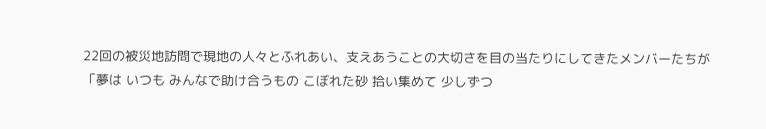22回の被災地訪問で現地の人々とふれあい、支えあうことの大切さを目の当たりにしてきたメンバーたちが「夢は いつも みんなで助け合うもの こぼれた砂 拾い集めて 少しずつ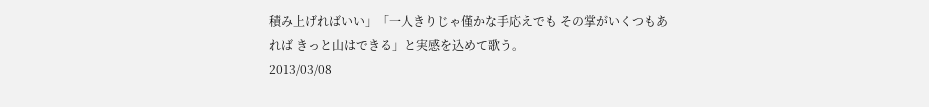積み上げればいい」「一人きりじゃ僅かな手応えでも その掌がいくつもあれば きっと山はできる」と実感を込めて歌う。
2013/03/08